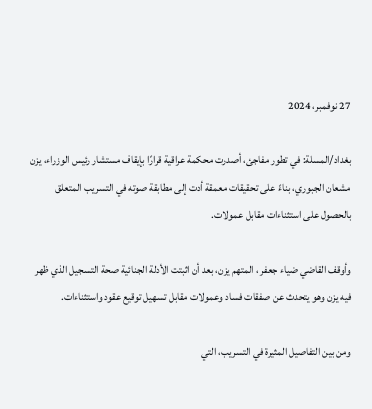27 نوفمبر، 2024

بغداد/المسلة: في تطور مفاجئ، أصدرت محكمة عراقية قرارًا بإيقاف مستشار رئيس الوزراء، يزن مشعان الجبوري، بناءً على تحقيقات معمقة أدت إلى مطابقة صوته في التسريب المتعلق بالحصول على استثناءات مقابل عمولات.

وأوقف القاضي ضياء جعفر ، المتهم يزن، بعد أن اثبتت الأدلة الجنائية صحة التسجيل الذي ظهر فيه يزن وهو يتحدث عن صفقات فساد وعمولات مقابل تسهيل توقيع عقود واستثناءات.

ومن بين التفاصيل المثيرة في التسريب، التي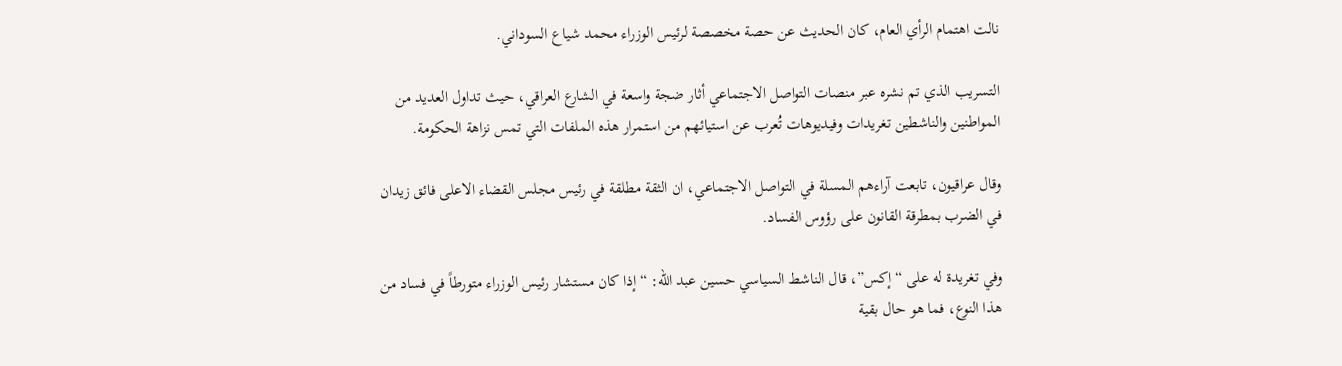نالت اهتمام الرأي العام، كان الحديث عن حصة مخصصة لرئيس الوزراء محمد شياع السوداني.

التسريب الذي تم نشره عبر منصات التواصل الاجتماعي أثار ضجة واسعة في الشارع العراقي، حيث تداول العديد من المواطنين والناشطين تغريدات وفيديوهات تُعرب عن استيائهم من استمرار هذه الملفات التي تمس نزاهة الحكومة.

وقال عراقيون، تابعت آراءهم المسلة في التواصل الاجتماعي، ان الثقة مطلقة في رئيس مجلس القضاء الاعلى فائق زيدان في الضرب بمطرقة القانون على رؤوس الفساد.

وفي تغريدة له على “إكس”، قال الناشط السياسي حسين عبد الله: “إذا كان مستشار رئيس الوزراء متورطاً في فساد من هذا النوع، فما هو حال بقية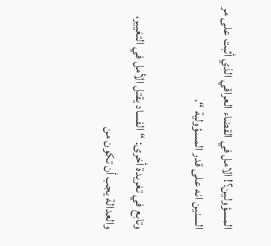المسؤولين؟! الامل في القضاء العراقي الذي أثبت على مر السنين انه على قدر المسؤولية “.

وتابع في تغريدة أخرى: “الفساد يقتل الأمل في التغيير، والعدالة يجب أن تكون من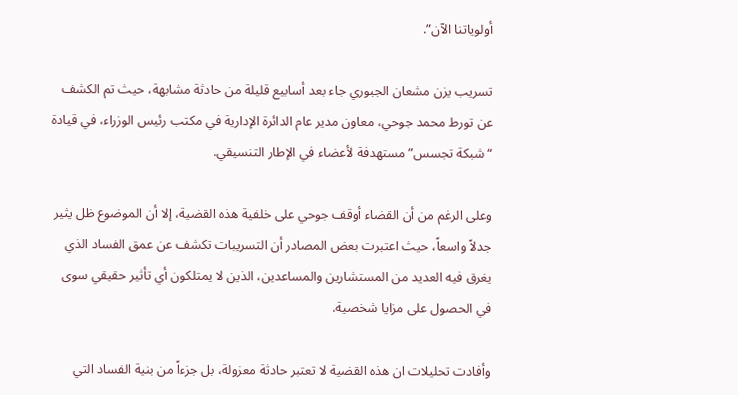أولوياتنا الآن”.

تسريب يزن مشعان الجبوري جاء بعد أسابيع قليلة من حادثة مشابهة، حيث تم الكشف عن تورط محمد جوحي، معاون مدير عام الدائرة الإدارية في مكتب رئيس الوزراء، في قيادة “شبكة تجسس” مستهدفة لأعضاء في الإطار التنسيقي.

وعلى الرغم من أن القضاء أوقف جوحي على خلفية هذه القضية، إلا أن الموضوع ظل يثير جدلاً واسعاً، حيث اعتبرت بعض المصادر أن التسريبات تكشف عن عمق الفساد الذي يغرق فيه العديد من المستشارين والمساعدين، الذين لا يمتلكون أي تأثير حقيقي سوى في الحصول على مزايا شخصية.

وأفادت تحليلات ان هذه القضية لا تعتبر حادثة معزولة، بل جزءاً من بنية الفساد التي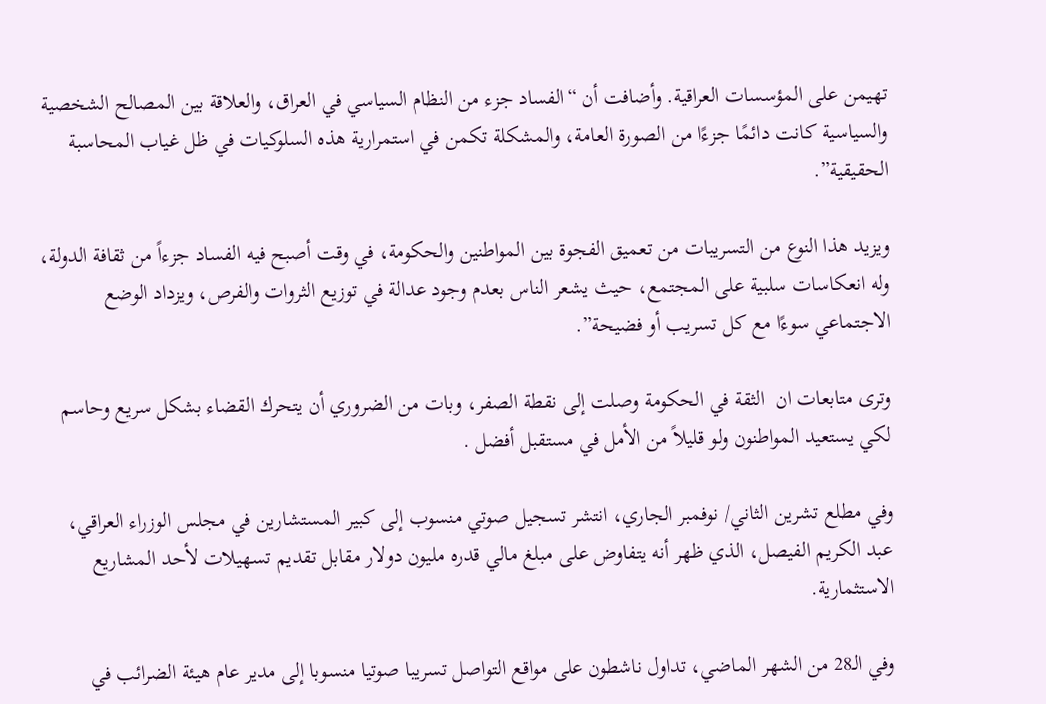تهيمن على المؤسسات العراقية. وأضافت أن “الفساد جزء من النظام السياسي في العراق، والعلاقة بين المصالح الشخصية والسياسية كانت دائمًا جزءًا من الصورة العامة، والمشكلة تكمن في استمرارية هذه السلوكيات في ظل غياب المحاسبة الحقيقية”.

ويزيد هذا النوع من التسريبات من تعميق الفجوة بين المواطنين والحكومة، في وقت أصبح فيه الفساد جزءاً من ثقافة الدولة، وله انعكاسات سلبية على المجتمع، حيث يشعر الناس بعدم وجود عدالة في توزيع الثروات والفرص، ويزداد الوضع الاجتماعي سوءًا مع كل تسريب أو فضيحة”.

وترى متابعات ان  الثقة في الحكومة وصلت إلى نقطة الصفر، وبات من الضروري أن يتحرك القضاء بشكل سريع وحاسم لكي يستعيد المواطنون ولو قليلاً من الأمل في مستقبل أفضل .

وفي مطلع تشرين الثاني/ نوفمبر الجاري، انتشر تسجيل صوتي منسوب إلى كبير المستشارين في مجلس الوزراء العراقي، عبد الكريم الفيصل، الذي ظهر أنه يتفاوض على مبلغ مالي قدره مليون دولار مقابل تقديم تسهيلات لأحد المشاريع الاستثمارية.

وفي الـ28 من الشهر الماضي، تداول ناشطون على مواقع التواصل تسريبا صوتيا منسوبا إلى مدير عام هيئة الضرائب في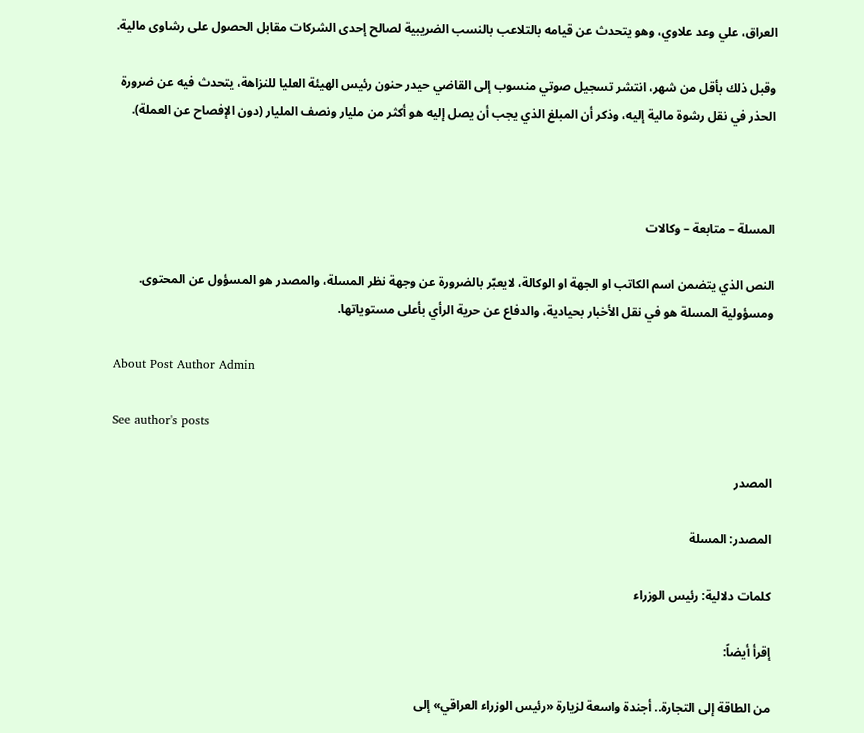العراق، علي وعد علاوي، وهو يتحدث عن قيامه بالتلاعب بالنسب الضريبية لصالح إحدى الشركات مقابل الحصول على رشاوى مالية.

وقبل ذلك بأقل من شهر، انتشر تسجيل صوتي منسوب إلى القاضي حيدر حنون رئيس الهيئة العليا للنزاهة، يتحدث فيه عن ضرورة الحذر في نقل رشوة مالية إليه، وذكر أن المبلغ الذي يجب أن يصل إليه هو أكثر من مليار ونصف المليار (دون الإفصاح عن العملة).



المسلة – متابعة – وكالات

النص الذي يتضمن اسم الكاتب او الجهة او الوكالة، لايعبّر بالضرورة عن وجهة نظر المسلة، والمصدر هو المسؤول عن المحتوى. ومسؤولية المسلة هو في نقل الأخبار بحيادية، والدفاع عن حرية الرأي بأعلى مستوياتها.

About Post Author Admin

See author's posts

المصدر

المصدر: المسلة

كلمات دلالية: رئیس الوزراء

إقرأ أيضاً:

من الطاقة إلى التجارة.. أجندة واسعة لزيارة «رئيس الوزراء العراقي» إلى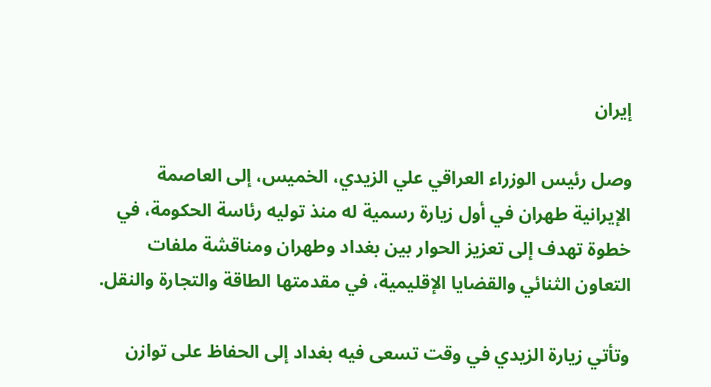إيران

وصل رئيس الوزراء العراقي علي الزيدي، الخميس، إلى العاصمة الإيرانية طهران في أول زيارة رسمية له منذ توليه رئاسة الحكومة، في خطوة تهدف إلى تعزيز الحوار بين بغداد وطهران ومناقشة ملفات التعاون الثنائي والقضايا الإقليمية، في مقدمتها الطاقة والتجارة والنقل.

وتأتي زيارة الزيدي في وقت تسعى فيه بغداد إلى الحفاظ على توازن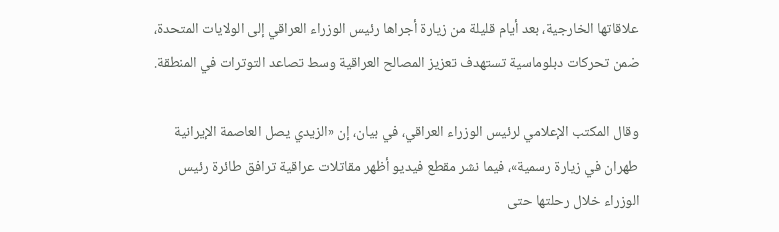علاقاتها الخارجية، بعد أيام قليلة من زيارة أجراها رئيس الوزراء العراقي إلى الولايات المتحدة، ضمن تحركات دبلوماسية تستهدف تعزيز المصالح العراقية وسط تصاعد التوترات في المنطقة.

وقال المكتب الإعلامي لرئيس الوزراء العراقي، في بيان، إن «الزيدي يصل العاصمة الإيرانية طهران في زيارة رسمية»، فيما نشر مقطع فيديو أظهر مقاتلات عراقية ترافق طائرة رئيس الوزراء خلال رحلتها حتى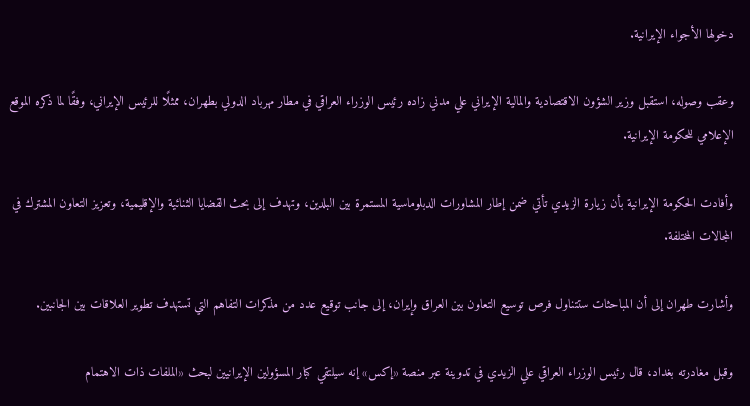دخولها الأجواء الإيرانية.

وعقب وصوله، استقبل وزير الشؤون الاقتصادية والمالية الإيراني علي مدني زاده رئيس الوزراء العراقي في مطار مهرباد الدولي بطهران، ممثلًا للرئيس الإيراني، وفقًا لما ذكره الموقع الإعلامي للحكومة الإيرانية.

وأفادت الحكومة الإيرانية بأن زيارة الزيدي تأتي ضمن إطار المشاورات الدبلوماسية المستمرة بين البلدين، وتهدف إلى بحث القضايا الثنائية والإقليمية، وتعزيز التعاون المشترك في المجالات المختلفة.

وأشارت طهران إلى أن المباحثات ستتناول فرص توسيع التعاون بين العراق وإيران، إلى جانب توقيع عدد من مذكرات التفاهم التي تستهدف تطوير العلاقات بين الجانبين.

وقبل مغادرته بغداد، قال رئيس الوزراء العراقي علي الزيدي في تدوينة عبر منصة «إكس» إنه سيلتقي كبار المسؤولين الإيرانيين لبحث «الملفات ذات الاهتمام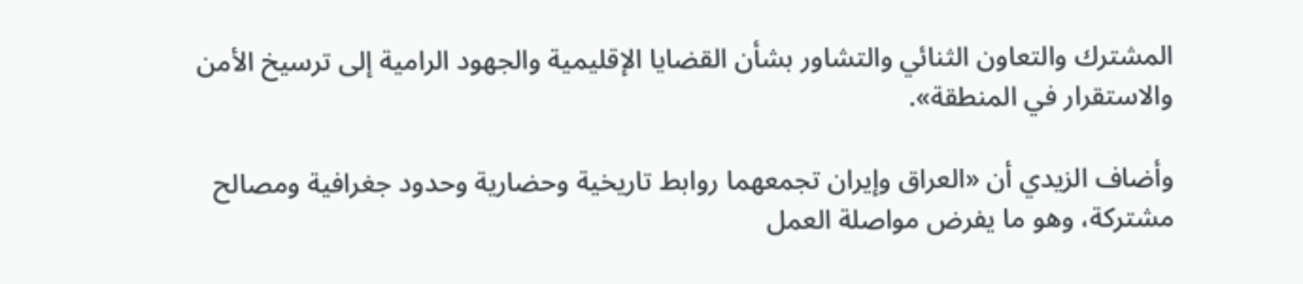المشترك والتعاون الثنائي والتشاور بشأن القضايا الإقليمية والجهود الرامية إلى ترسيخ الأمن والاستقرار في المنطقة».

وأضاف الزيدي أن «العراق وإيران تجمعهما روابط تاريخية وحضارية وحدود جغرافية ومصالح مشتركة، وهو ما يفرض مواصلة العمل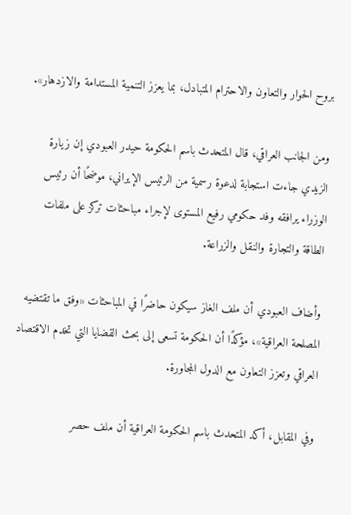بروح الحوار والتعاون والاحترام المتبادل، بما يعزز التنمية المستدامة والازدهار».

ومن الجانب العراقي، قال المتحدث باسم الحكومة حيدر العبودي إن زيارة الزيدي جاءت استجابة لدعوة رسمية من الرئيس الإيراني، موضحًا أن رئيس الوزراء يرافقه وفد حكومي رفيع المستوى لإجراء مباحثات تركز على ملفات الطاقة والتجارة والنقل والزراعة.

وأضاف العبودي أن ملف الغاز سيكون حاضرًا في المباحثات «وفق ما تقتضيه المصلحة العراقية»، مؤكدًا أن الحكومة تسعى إلى بحث القضايا التي تخدم الاقتصاد العراقي وتعزز التعاون مع الدول المجاورة.

وفي المقابل، أكد المتحدث باسم الحكومة العراقية أن ملف حصر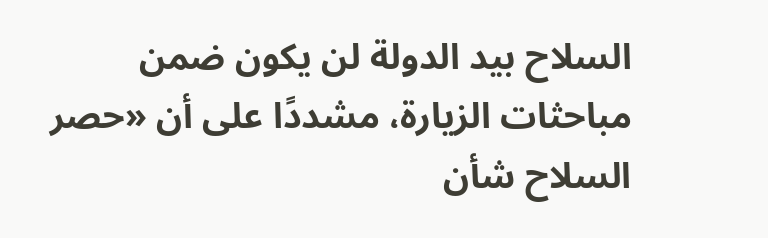السلاح بيد الدولة لن يكون ضمن مباحثات الزيارة، مشددًا على أن «حصر السلاح شأن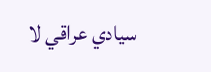سيادي عراقي لا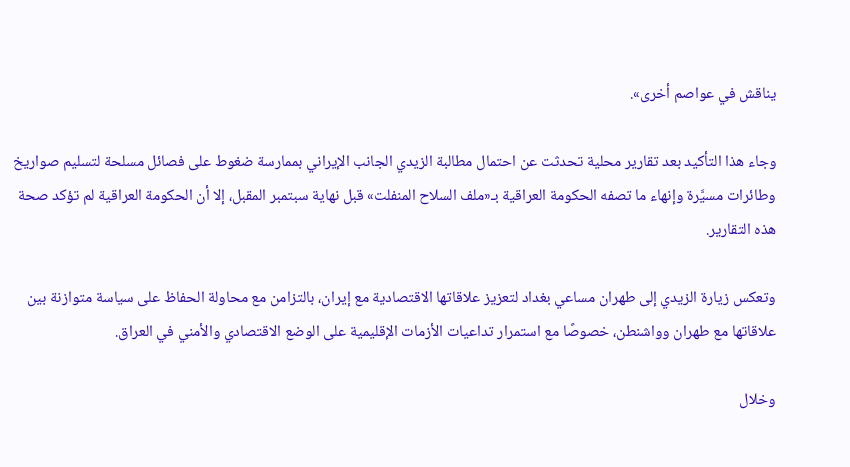يناقش في عواصم أخرى».

وجاء هذا التأكيد بعد تقارير محلية تحدثت عن احتمال مطالبة الزيدي الجانب الإيراني بممارسة ضغوط على فصائل مسلحة لتسليم صواريخ وطائرات مسيَّرة وإنهاء ما تصفه الحكومة العراقية بـ«ملف السلاح المنفلت» قبل نهاية سبتمبر المقبل، إلا أن الحكومة العراقية لم تؤكد صحة هذه التقارير.

وتعكس زيارة الزيدي إلى طهران مساعي بغداد لتعزيز علاقاتها الاقتصادية مع إيران، بالتزامن مع محاولة الحفاظ على سياسة متوازنة بين علاقاتها مع طهران وواشنطن، خصوصًا مع استمرار تداعيات الأزمات الإقليمية على الوضع الاقتصادي والأمني في العراق.

وخلال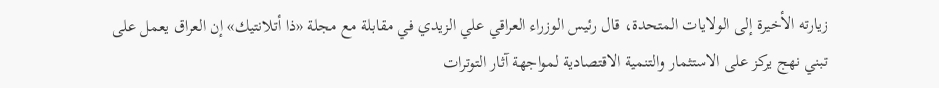زيارته الأخيرة إلى الولايات المتحدة، قال رئيس الوزراء العراقي علي الزيدي في مقابلة مع مجلة «ذا أتلانتيك» إن العراق يعمل على تبني نهج يركز على الاستثمار والتنمية الاقتصادية لمواجهة آثار التوترات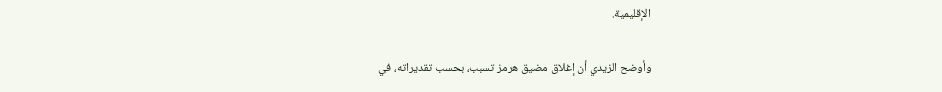الإقليمية.

وأوضح الزيدي أن إغلاق مضيق هرمز تسبب، بحسب تقديراته، في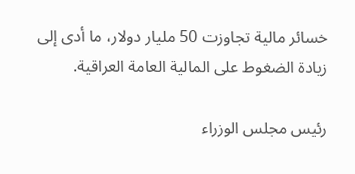خسائر مالية تجاوزت 50 مليار دولار، ما أدى إلى زيادة الضغوط على المالية العامة العراقية.

رئيس مجلس الوزراء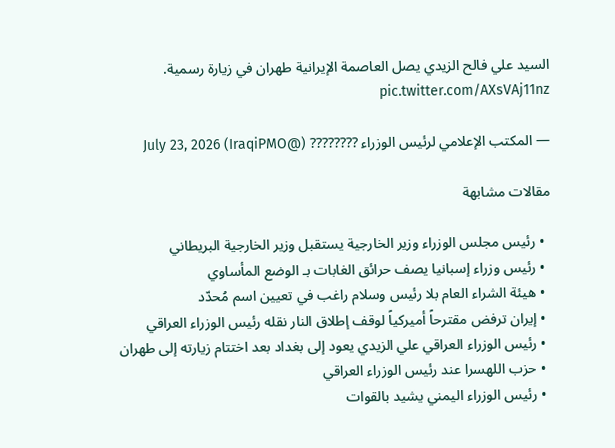السيد علي فالح الزيدي يصل العاصمة الإيرانية طهران في زيارة رسمية. pic.twitter.com/AXsVAj11nz

— المكتب الإعلامي لرئيس الوزراء ???????? (@IraqiPMO) July 23, 2026

مقالات مشابهة

  • رئيس مجلس الوزراء وزير الخارجية يستقبل وزير الخارجية البريطاني
  • رئيس وزراء إسبانيا يصف حرائق الغابات بـ الوضع المأساوي
  • هيئة الشراء العام بلا رئيس وسلام راغب في تعيين اسم مُحدّد
  • إيران ترفض مقترحاً أميركياً لوقف إطلاق النار نقله رئيس الوزراء العراقي
  • رئيس الوزراء العراقي علي الزيدي يعود إلى بغداد بعد اختتام زيارته إلى طهران
  • حزب اللهسرا عند رئيس الوزراء العراقي
  • رئيس الوزراء اليمني يشيد بالقوات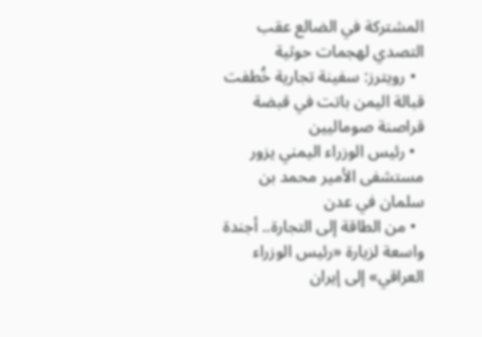المشتركة في الضالع عقب التصدي لهجمات حوثية
  • رويترز: سفينة تجارية خُطفت قبالة اليمن باتت في قبضة قراصنة صوماليين
  • رئيس الوزراء اليمني يزور مستشفى الأمير محمد بن سلمان في عدن
  • من الطاقة إلى التجارة.. أجندة واسعة لزيارة «رئيس الوزراء العراقي» إلى إيران